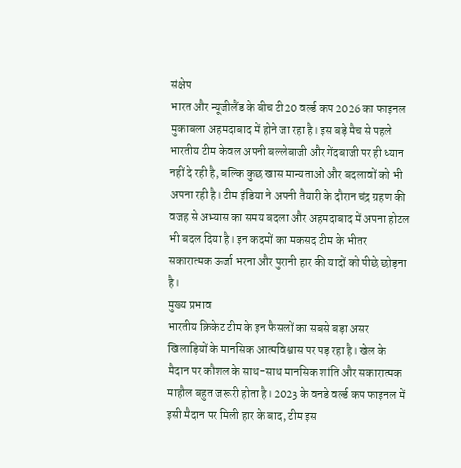संक्षेप
भारत और न्यूजीलैंड के बीच टी20 वर्ल्ड कप 2026 का फाइनल मुकाबला अहमदाबाद में होने जा रहा है। इस बड़े मैच से पहले भारतीय टीम केवल अपनी बल्लेबाजी और गेंदबाजी पर ही ध्यान नहीं दे रही है, बल्कि कुछ खास मान्यताओं और बदलावों को भी अपना रही है। टीम इंडिया ने अपनी तैयारी के दौरान चंद्र ग्रहण की वजह से अभ्यास का समय बदला और अहमदाबाद में अपना होटल भी बदल दिया है। इन कदमों का मकसद टीम के भीतर सकारात्मक ऊर्जा भरना और पुरानी हार की यादों को पीछे छोड़ना है।
मुख्य प्रभाव
भारतीय क्रिकेट टीम के इन फैसलों का सबसे बड़ा असर खिलाड़ियों के मानसिक आत्मविश्वास पर पड़ रहा है। खेल के मैदान पर कौशल के साथ-साथ मानसिक शांति और सकारात्मक माहौल बहुत जरूरी होता है। 2023 के वनडे वर्ल्ड कप फाइनल में इसी मैदान पर मिली हार के बाद, टीम इस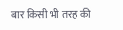बार किसी भी तरह की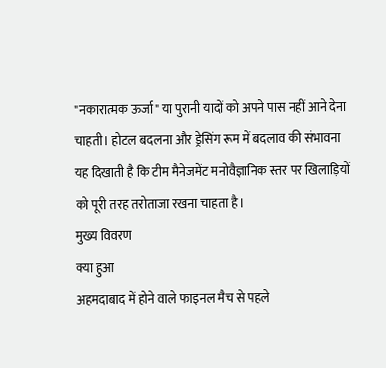"नकारात्मक ऊर्जा" या पुरानी यादों को अपने पास नहीं आने देना चाहती। होटल बदलना और ड्रेसिंग रूम में बदलाव की संभावना यह दिखाती है कि टीम मैनेजमेंट मनोवैज्ञानिक स्तर पर खिलाड़ियों को पूरी तरह तरोताजा रखना चाहता है।
मुख्य विवरण
क्या हुआ
अहमदाबाद में होने वाले फाइनल मैच से पहले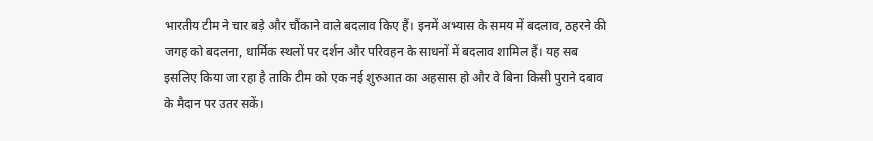भारतीय टीम ने चार बड़े और चौंकाने वाले बदलाव किए हैं। इनमें अभ्यास के समय में बदलाव, ठहरने की जगह को बदलना, धार्मिक स्थलों पर दर्शन और परिवहन के साधनों में बदलाव शामिल हैं। यह सब इसलिए किया जा रहा है ताकि टीम को एक नई शुरुआत का अहसास हो और वे बिना किसी पुराने दबाव के मैदान पर उतर सकें।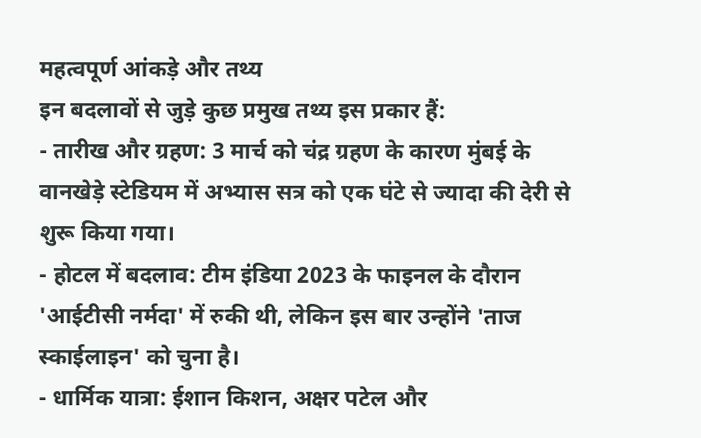महत्वपूर्ण आंकड़े और तथ्य
इन बदलावों से जुड़े कुछ प्रमुख तथ्य इस प्रकार हैं:
- तारीख और ग्रहण: 3 मार्च को चंद्र ग्रहण के कारण मुंबई के वानखेड़े स्टेडियम में अभ्यास सत्र को एक घंटे से ज्यादा की देरी से शुरू किया गया।
- होटल में बदलाव: टीम इंडिया 2023 के फाइनल के दौरान 'आईटीसी नर्मदा' में रुकी थी, लेकिन इस बार उन्होंने 'ताज स्काईलाइन' को चुना है।
- धार्मिक यात्रा: ईशान किशन, अक्षर पटेल और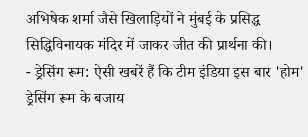अभिषेक शर्मा जैसे खिलाड़ियों ने मुंबई के प्रसिद्ध सिद्धिविनायक मंदिर में जाकर जीत की प्रार्थना की।
- ड्रेसिंग रूम: ऐसी खबरें हैं कि टीम इंडिया इस बार 'होम' ड्रेसिंग रूम के बजाय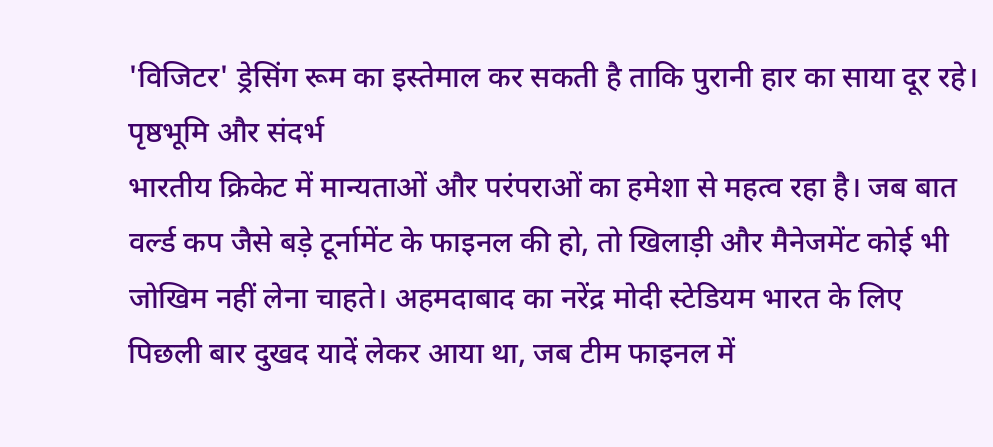'विजिटर' ड्रेसिंग रूम का इस्तेमाल कर सकती है ताकि पुरानी हार का साया दूर रहे।
पृष्ठभूमि और संदर्भ
भारतीय क्रिकेट में मान्यताओं और परंपराओं का हमेशा से महत्व रहा है। जब बात वर्ल्ड कप जैसे बड़े टूर्नामेंट के फाइनल की हो, तो खिलाड़ी और मैनेजमेंट कोई भी जोखिम नहीं लेना चाहते। अहमदाबाद का नरेंद्र मोदी स्टेडियम भारत के लिए पिछली बार दुखद यादें लेकर आया था, जब टीम फाइनल में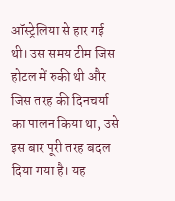ऑस्ट्रेलिया से हार गई थी। उस समय टीम जिस होटल में रुकी थी और जिस तरह की दिनचर्या का पालन किया था, उसे इस बार पूरी तरह बदल दिया गया है। यह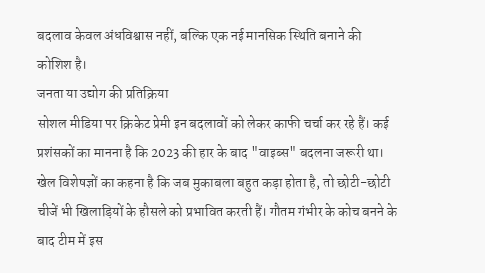बदलाव केवल अंधविश्वास नहीं, बल्कि एक नई मानसिक स्थिति बनाने की कोशिश है।
जनता या उद्योग की प्रतिक्रिया
सोशल मीडिया पर क्रिकेट प्रेमी इन बदलावों को लेकर काफी चर्चा कर रहे हैं। कई प्रशंसकों का मानना है कि 2023 की हार के बाद "वाइब्स" बदलना जरूरी था। खेल विशेषज्ञों का कहना है कि जब मुकाबला बहुत कड़ा होता है, तो छोटी-छोटी चीजें भी खिलाड़ियों के हौसले को प्रभावित करती हैं। गौतम गंभीर के कोच बनने के बाद टीम में इस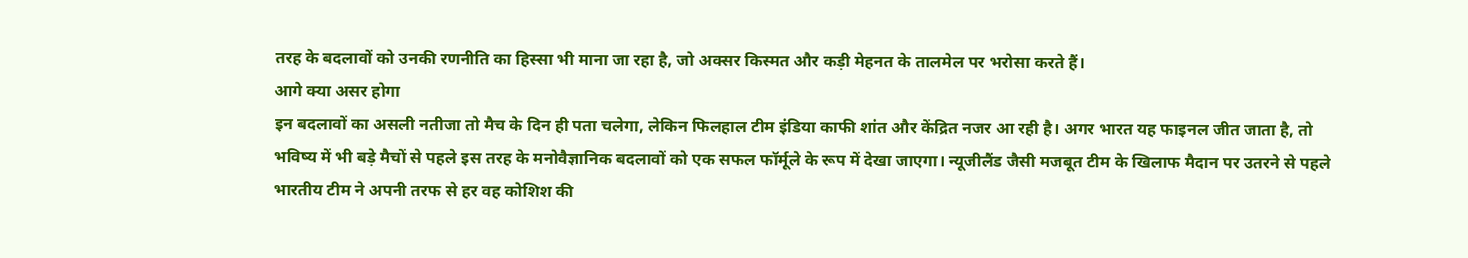तरह के बदलावों को उनकी रणनीति का हिस्सा भी माना जा रहा है, जो अक्सर किस्मत और कड़ी मेहनत के तालमेल पर भरोसा करते हैं।
आगे क्या असर होगा
इन बदलावों का असली नतीजा तो मैच के दिन ही पता चलेगा, लेकिन फिलहाल टीम इंडिया काफी शांत और केंद्रित नजर आ रही है। अगर भारत यह फाइनल जीत जाता है, तो भविष्य में भी बड़े मैचों से पहले इस तरह के मनोवैज्ञानिक बदलावों को एक सफल फॉर्मूले के रूप में देखा जाएगा। न्यूजीलैंड जैसी मजबूत टीम के खिलाफ मैदान पर उतरने से पहले भारतीय टीम ने अपनी तरफ से हर वह कोशिश की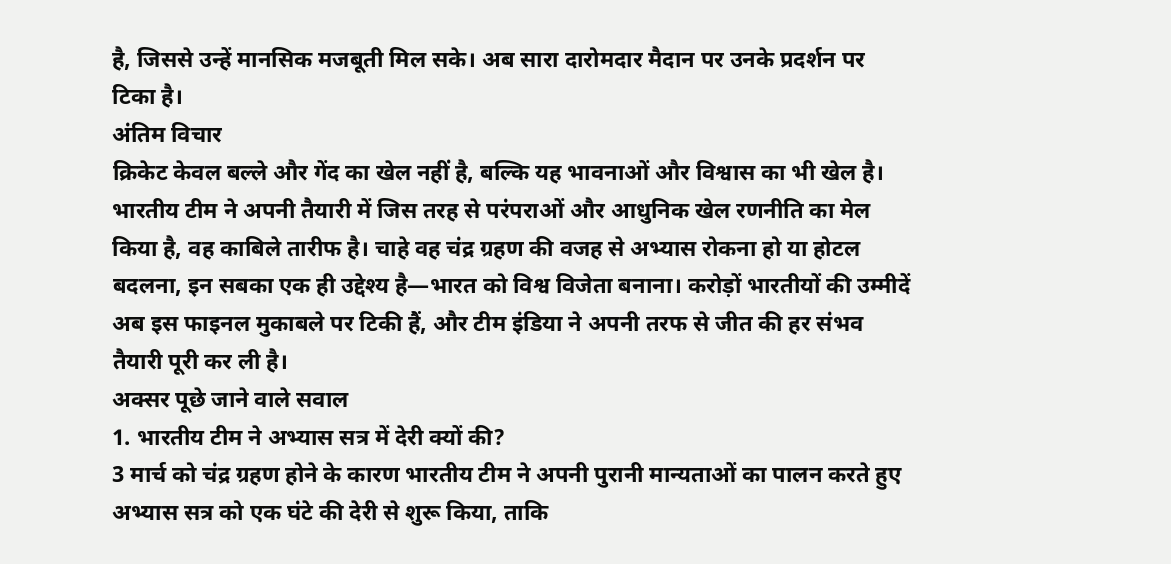है, जिससे उन्हें मानसिक मजबूती मिल सके। अब सारा दारोमदार मैदान पर उनके प्रदर्शन पर टिका है।
अंतिम विचार
क्रिकेट केवल बल्ले और गेंद का खेल नहीं है, बल्कि यह भावनाओं और विश्वास का भी खेल है। भारतीय टीम ने अपनी तैयारी में जिस तरह से परंपराओं और आधुनिक खेल रणनीति का मेल किया है, वह काबिले तारीफ है। चाहे वह चंद्र ग्रहण की वजह से अभ्यास रोकना हो या होटल बदलना, इन सबका एक ही उद्देश्य है—भारत को विश्व विजेता बनाना। करोड़ों भारतीयों की उम्मीदें अब इस फाइनल मुकाबले पर टिकी हैं, और टीम इंडिया ने अपनी तरफ से जीत की हर संभव तैयारी पूरी कर ली है।
अक्सर पूछे जाने वाले सवाल
1. भारतीय टीम ने अभ्यास सत्र में देरी क्यों की?
3 मार्च को चंद्र ग्रहण होने के कारण भारतीय टीम ने अपनी पुरानी मान्यताओं का पालन करते हुए अभ्यास सत्र को एक घंटे की देरी से शुरू किया, ताकि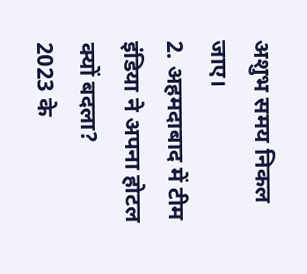अशुभ समय निकल जाए।
2. अहमदाबाद में टीम इंडिया ने अपना होटल क्यों बदला?
2023 के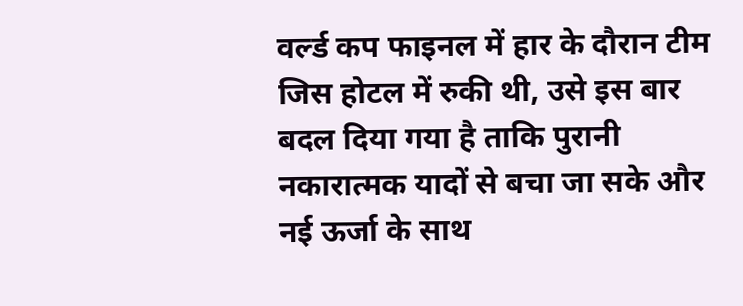वर्ल्ड कप फाइनल में हार के दौरान टीम जिस होटल में रुकी थी, उसे इस बार बदल दिया गया है ताकि पुरानी नकारात्मक यादों से बचा जा सके और नई ऊर्जा के साथ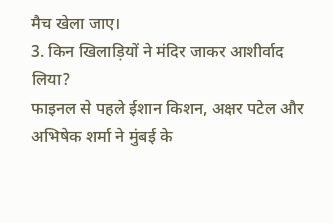मैच खेला जाए।
3. किन खिलाड़ियों ने मंदिर जाकर आशीर्वाद लिया?
फाइनल से पहले ईशान किशन, अक्षर पटेल और अभिषेक शर्मा ने मुंबई के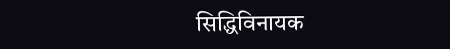सिद्धिविनायक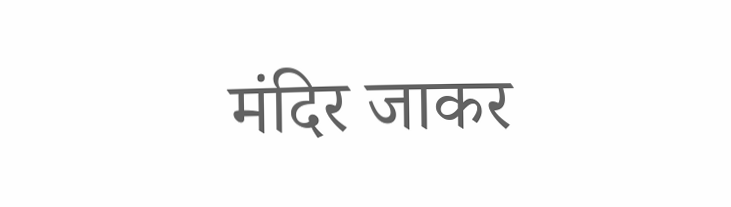मंदिर जाकर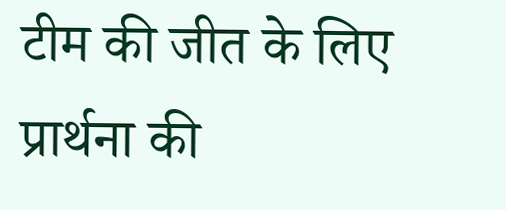टीम की जीत के लिए प्रार्थना की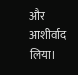और आशीर्वाद लिया।